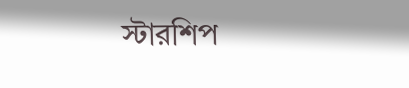স্টারশিপ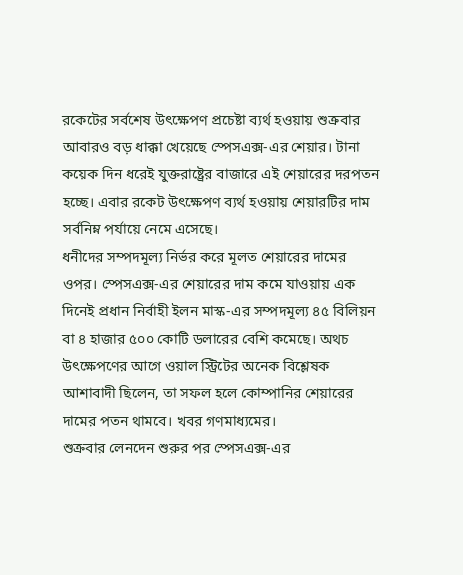রকেটের সর্বশেষ উৎক্ষেপণ প্রচেষ্টা ব্যর্থ হওয়ায় শুক্রবার আবারও বড় ধাক্কা খেয়েছে স্পেসএক্স-এর শেয়ার। টানা কয়েক দিন ধরেই যুক্তরাষ্ট্রের বাজারে এই শেয়ারের দরপতন হচ্ছে। এবার রকেট উৎক্ষেপণ ব্যর্থ হওয়ায় শেয়ারটির দাম সর্বনিম্ন পর্যায়ে নেমে এসেছে।
ধনীদের সম্পদমূল্য নির্ভর করে মূলত শেয়ারের দামের ওপর। স্পেসএক্স-এর শেয়ারের দাম কমে যাওয়ায় এক দিনেই প্রধান নির্বাহী ইলন মাস্ক-এর সম্পদমূল্য ৪৫ বিলিয়ন বা ৪ হাজার ৫০০ কোটি ডলারের বেশি কমেছে। অথচ উৎক্ষেপণের আগে ওয়াল স্ট্রিটের অনেক বিশ্লেষক আশাবাদী ছিলেন, তা সফল হলে কোম্পানির শেয়ারের দামের পতন থামবে। খবর গণমাধ্যমের।
শুক্রবার লেনদেন শুরুর পর স্পেসএক্স-এর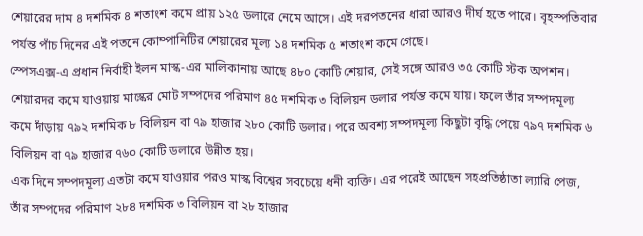শেয়ারের দাম ৪ দশমিক ৪ শতাংশ কমে প্রায় ১২৫ ডলারে নেমে আসে। এই দরপতনের ধারা আরও দীর্ঘ হতে পারে। বৃহস্পতিবার পর্যন্ত পাঁচ দিনের এই পতনে কোম্পানিটির শেয়ারের মূল্য ১৪ দশমিক ৫ শতাংশ কমে গেছে।
স্পেসএক্স-এ প্রধান নির্বাহী ইলন মাস্ক-এর মালিকানায় আছে ৪৮০ কোটি শেয়ার, সেই সঙ্গে আরও ৩৫ কোটি স্টক অপশন। শেয়ারদর কমে যাওয়ায় মাস্কের মোট সম্পদের পরিমাণ ৪৫ দশমিক ৩ বিলিয়ন ডলার পর্যন্ত কমে যায়। ফলে তাঁর সম্পদমূল্য কমে দাঁড়ায় ৭৯২ দশমিক ৮ বিলিয়ন বা ৭৯ হাজার ২৮০ কোটি ডলার। পরে অবশ্য সম্পদমূল্য কিছুটা বৃদ্ধি পেয়ে ৭৯৭ দশমিক ৬ বিলিয়ন বা ৭৯ হাজার ৭৬০ কোটি ডলারে উন্নীত হয়।
এক দিনে সম্পদমূল্য এতটা কমে যাওয়ার পরও মাস্ক বিশ্বের সবচেয়ে ধনী ব্যক্তি। এর পরেই আছেন সহপ্রতিষ্ঠাতা ল্যারি পেজ, তাঁর সম্পদের পরিমাণ ২৮৪ দশমিক ৩ বিলিয়ন বা ২৮ হাজার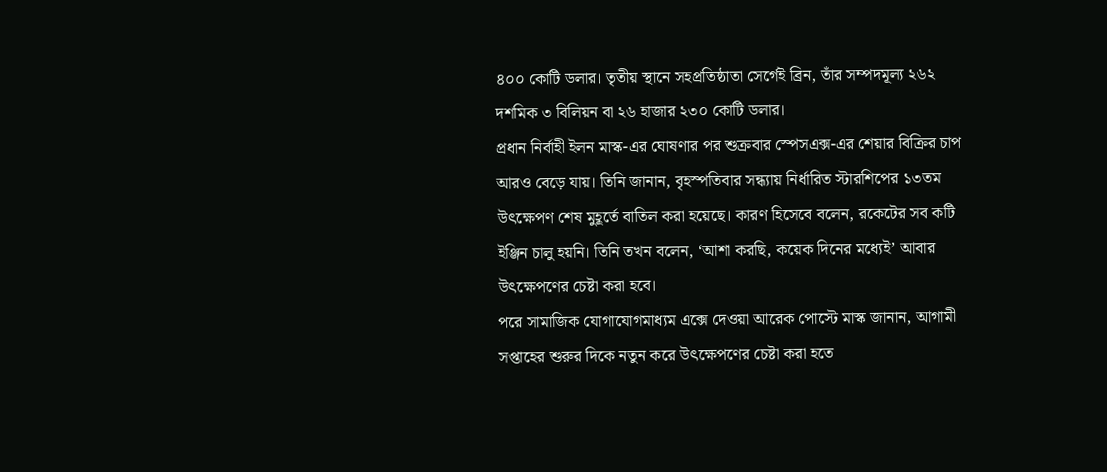৪০০ কোটি ডলার। তৃতীয় স্থানে সহপ্রতিষ্ঠাতা সের্গেই ব্রিন, তাঁর সম্পদমূল্য ২৬২ দশমিক ৩ বিলিয়ন বা ২৬ হাজার ২৩০ কোটি ডলার।
প্রধান নির্বাহী ইলন মাস্ক-এর ঘোষণার পর শুক্রবার স্পেসএক্স-এর শেয়ার বিক্রির চাপ আরও বেড়ে যায়। তিনি জানান, বৃহস্পতিবার সন্ধ্যায় নির্ধারিত স্টারশিপের ১৩তম উৎক্ষেপণ শেষ মুহূর্তে বাতিল করা হয়েছে। কারণ হিসেবে বলেন, রকেটের সব কটি ইঞ্জিন চালু হয়নি। তিনি তখন বলেন, ‘আশা করছি, কয়েক দিনের মধ্যেই’ আবার উৎক্ষেপণের চেষ্টা করা হবে।
পরে সামাজিক যোগাযোগমাধ্যম এক্সে দেওয়া আরেক পোস্টে মাস্ক জানান, আগামী সপ্তাহের শুরুর দিকে নতুন করে উৎক্ষেপণের চেষ্টা করা হতে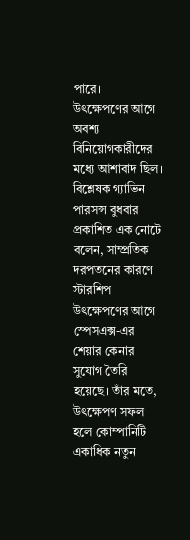পারে।
উৎক্ষেপণের আগে অবশ্য বিনিয়োগকারীদের মধ্যে আশাবাদ ছিল। বিশ্লেষক গ্যাভিন পারসন্স বুধবার প্রকাশিত এক নোটে বলেন, সাম্প্রতিক দরপতনের কারণে স্টারশিপ উৎক্ষেপণের আগে স্পেসএক্স-এর শেয়ার কেনার সুযোগ তৈরি হয়েছে। তাঁর মতে, উৎক্ষেপণ সফল হলে কোম্পানিটি একাধিক নতুন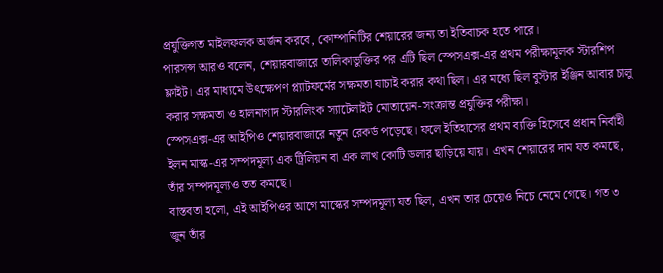প্রযুক্তিগত মাইলফলক অর্জন করবে, কোম্পানিটির শেয়ারের জন্য তা ইতিবাচক হতে পারে।
পারসন্স আরও বলেন, শেয়ারবাজারে তালিকাভুক্তির পর এটি ছিল স্পেসএক্স-এর প্রথম পরীক্ষামূলক স্টারশিপ ফ্লাইট। এর মাধ্যমে উৎক্ষেপণ প্ল্যাটফর্মের সক্ষমতা যাচাই করার কথা ছিল। এর মধ্যে ছিল বুস্টার ইঞ্জিন আবার চালু করার সক্ষমতা ও হালনাগাদ স্টারলিংক স্যাটেলাইট মোতায়েন-সংক্রান্ত প্রযুক্তির পরীক্ষা।
স্পেসএক্স-এর আইপিও শেয়ারবাজারে নতুন রেকর্ড পড়েছে। ফলে ইতিহাসের প্রথম ব্যক্তি হিসেবে প্রধান নির্বাহী ইলন মাস্ক-এর সম্পদমূল্য এক ট্রিলিয়ন বা এক লাখ কোটি ডলার ছাড়িয়ে যায়। এখন শেয়ারের দাম যত কমছে, তাঁর সম্পদমূল্যও তত কমছে।
বাস্তবতা হলো, এই আইপিওর আগে মাস্কের সম্পদমূল্য যত ছিল, এখন তার চেয়েও নিচে নেমে গেছে। গত ৩ জুন তাঁর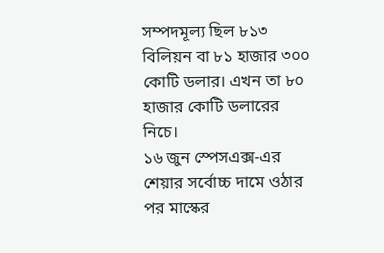সম্পদমূল্য ছিল ৮১৩ বিলিয়ন বা ৮১ হাজার ৩০০ কোটি ডলার। এখন তা ৮০ হাজার কোটি ডলারের নিচে।
১৬ জুন স্পেসএক্স-এর শেয়ার সর্বোচ্চ দামে ওঠার পর মাস্কের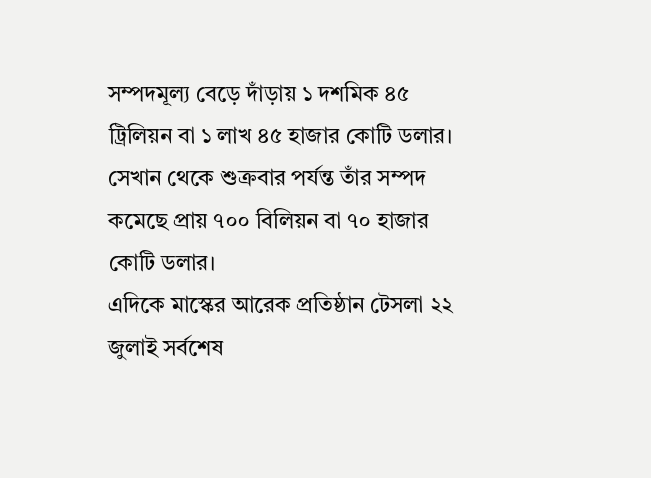সম্পদমূল্য বেড়ে দাঁড়ায় ১ দশমিক ৪৫ ট্রিলিয়ন বা ১ লাখ ৪৫ হাজার কোটি ডলার। সেখান থেকে শুক্রবার পর্যন্ত তাঁর সম্পদ কমেছে প্রায় ৭০০ বিলিয়ন বা ৭০ হাজার কোটি ডলার।
এদিকে মাস্কের আরেক প্রতিষ্ঠান টেসলা ২২ জুলাই সর্বশেষ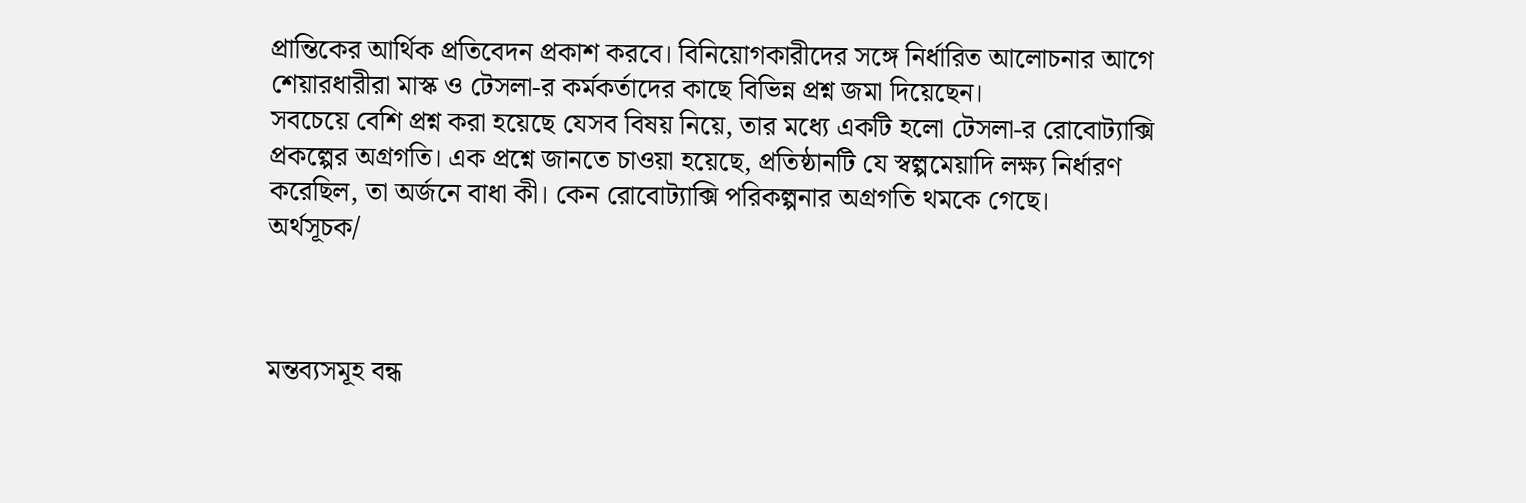প্রান্তিকের আর্থিক প্রতিবেদন প্রকাশ করবে। বিনিয়োগকারীদের সঙ্গে নির্ধারিত আলোচনার আগে শেয়ারধারীরা মাস্ক ও টেসলা-র কর্মকর্তাদের কাছে বিভিন্ন প্রশ্ন জমা দিয়েছেন।
সবচেয়ে বেশি প্রশ্ন করা হয়েছে যেসব বিষয় নিয়ে, তার মধ্যে একটি হলো টেসলা-র রোবোট্যাক্সি প্রকল্পের অগ্রগতি। এক প্রশ্নে জানতে চাওয়া হয়েছে, প্রতিষ্ঠানটি যে স্বল্পমেয়াদি লক্ষ্য নির্ধারণ করেছিল, তা অর্জনে বাধা কী। কেন রোবোট্যাক্সি পরিকল্পনার অগ্রগতি থমকে গেছে।
অর্থসূচক/



মন্তব্যসমূহ বন্ধ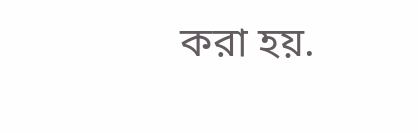করা হয়.